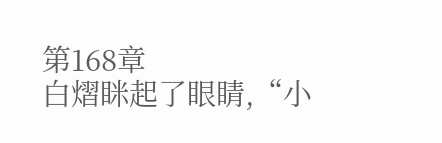第168章
白熠眯起了眼睛,“小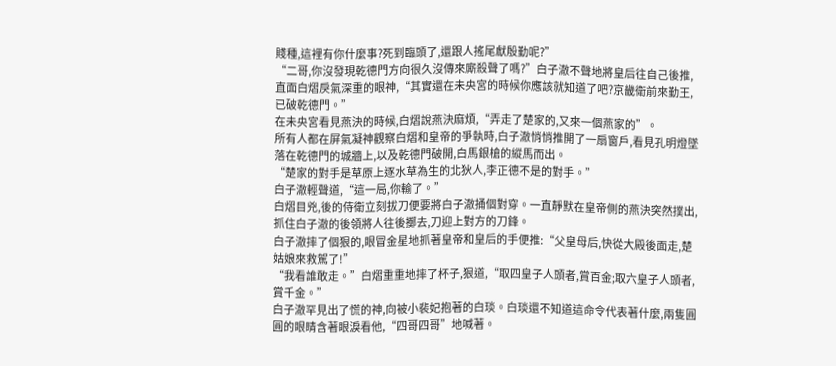賤種,這裡有你什麼事?死到臨頭了,還跟人搖尾獻殷勤呢?”
“二哥,你沒發現乾德門方向很久沒傳來廝殺聲了嗎?”白子澈不聲地將皇后往自己後推,直面白熠戾氣深重的眼神,“其實還在未央宮的時候你應該就知道了吧?京畿衛前來勤王,已破乾德門。”
在未央宮看見燕決的時候,白熠說燕決麻煩,“弄走了楚家的,又來一個燕家的”。
所有人都在屏氣凝神觀察白熠和皇帝的爭執時,白子澈悄悄推開了一扇窗戶,看見孔明燈墜落在乾德門的城牆上,以及乾德門破開,白馬銀槍的縱馬而出。
“楚家的對手是草原上逐水草為生的北狄人,李正德不是的對手。”
白子澈輕聲道,“這一局,你輸了。”
白熠目兇,後的侍衛立刻拔刀便要將白子澈捅個對穿。一直靜默在皇帝側的燕決突然撲出,抓住白子澈的後領將人往後擲去,刀迎上對方的刀鋒。
白子澈摔了個狠的,眼冒金星地抓著皇帝和皇后的手便推:“父皇母后,快從大殿後面走,楚姑娘來救駕了!”
“我看誰敢走。”白熠重重地摔了杯子,狠道,“取四皇子人頭者,賞百金;取六皇子人頭者,賞千金。”
白子澈罕見出了慌的神,向被小裴妃抱著的白琰。白琰還不知道這命令代表著什麼,兩隻圓圓的眼睛含著眼淚看他,“四哥四哥”地喊著。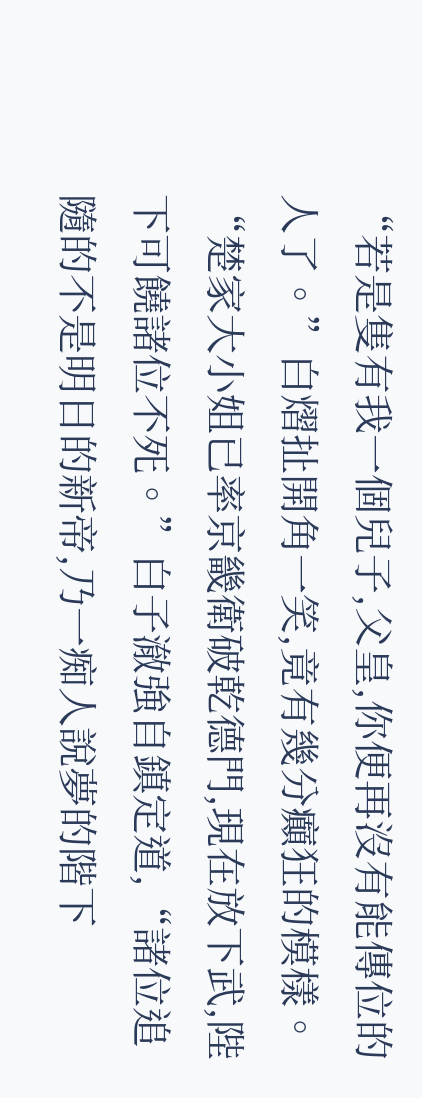“若是隻有我一個兒子,父皇,你便再沒有能傳位的人了。”白熠扯開角一笑,竟有幾分癲狂的模樣。
“楚家大小姐已率京畿衛破乾德門,現在放下武,陛下可饒諸位不死。”白子澈強自鎮定道,“諸位追隨的不是明日的新帝,乃一痴人說夢的階下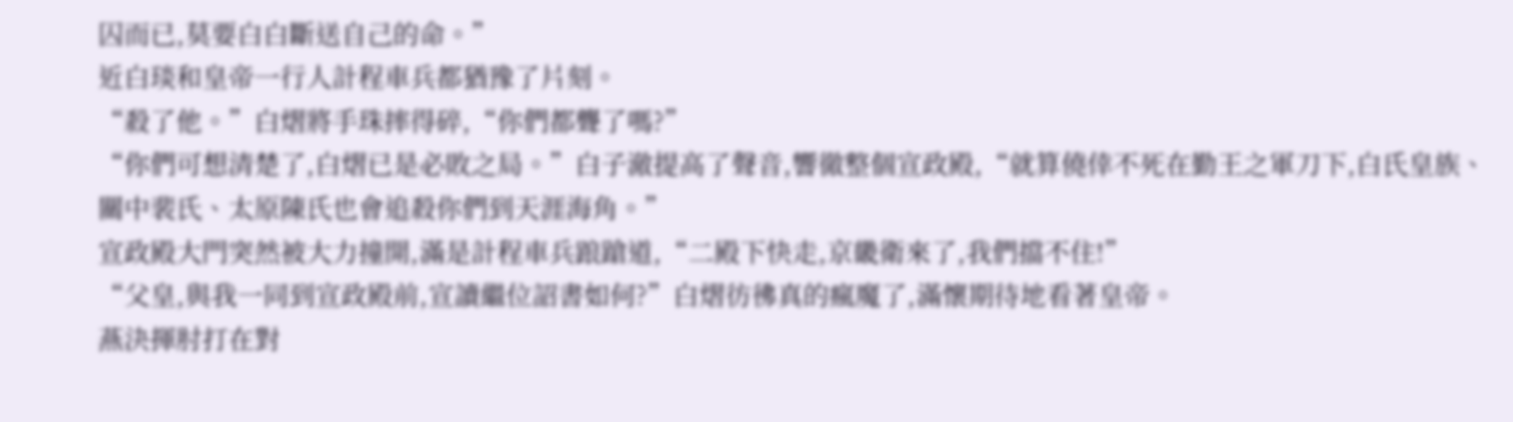囚而已,莫要白白斷送自己的命。”
近白琰和皇帝一行人計程車兵都猶豫了片刻。
“殺了他。”白熠將手珠摔得碎,“你們都聾了嗎?”
“你們可想清楚了,白熠已是必敗之局。”白子澈提高了聲音,響徹整個宣政殿,“就算僥倖不死在勤王之軍刀下,白氏皇族、關中裴氏、太原陳氏也會追殺你們到天涯海角。”
宣政殿大門突然被大力撞開,滿是計程車兵踉蹌道,“二殿下快走,京畿衛來了,我們擋不住!”
“父皇,與我一同到宣政殿前,宣讀繼位詔書如何?”白熠彷彿真的瘋魔了,滿懷期待地看著皇帝。
燕決揮肘打在對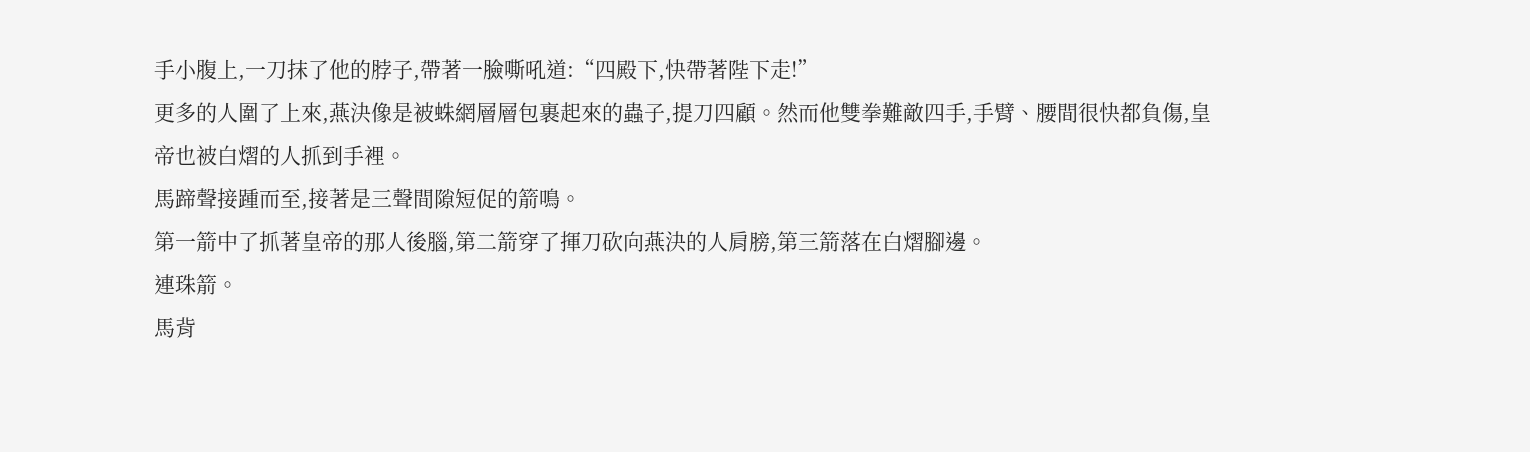手小腹上,一刀抹了他的脖子,帶著一臉嘶吼道:“四殿下,快帶著陛下走!”
更多的人圍了上來,燕決像是被蛛網層層包裹起來的蟲子,提刀四顧。然而他雙拳難敵四手,手臂、腰間很快都負傷,皇帝也被白熠的人抓到手裡。
馬蹄聲接踵而至,接著是三聲間隙短促的箭鳴。
第一箭中了抓著皇帝的那人後腦,第二箭穿了揮刀砍向燕決的人肩膀,第三箭落在白熠腳邊。
連珠箭。
馬背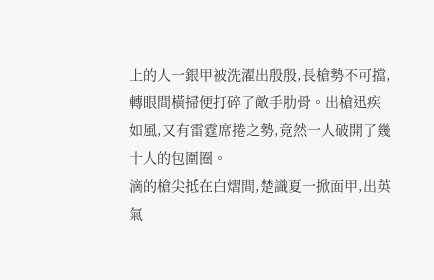上的人一銀甲被洗濯出殷殷,長槍勢不可擋,轉眼間橫掃便打碎了敵手肋骨。出槍迅疾如風,又有雷霆席捲之勢,竟然一人破開了幾十人的包圍圈。
滴的槍尖抵在白熠間,楚識夏一掀面甲,出英氣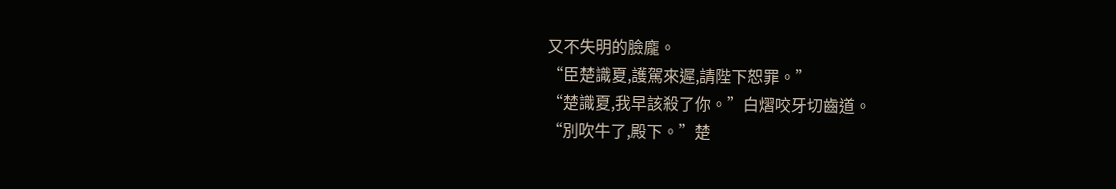又不失明的臉龐。
“臣楚識夏,護駕來遲,請陛下恕罪。”
“楚識夏,我早該殺了你。”白熠咬牙切齒道。
“別吹牛了,殿下。”楚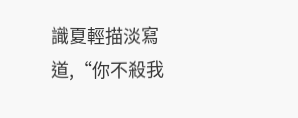識夏輕描淡寫道,“你不殺我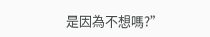是因為不想嗎?”